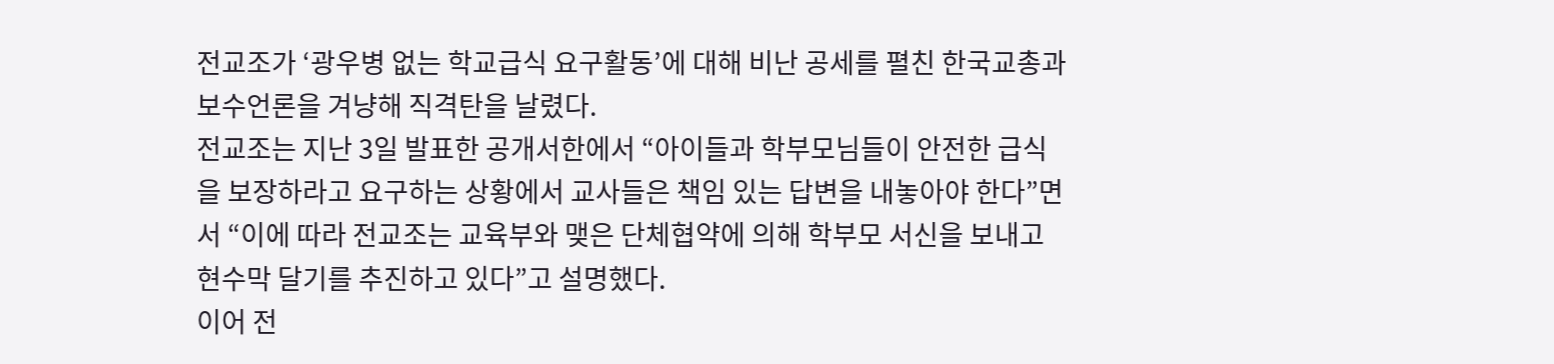전교조가 ‘광우병 없는 학교급식 요구활동’에 대해 비난 공세를 펼친 한국교총과 보수언론을 겨냥해 직격탄을 날렸다.
전교조는 지난 3일 발표한 공개서한에서 “아이들과 학부모님들이 안전한 급식을 보장하라고 요구하는 상황에서 교사들은 책임 있는 답변을 내놓아야 한다”면서 “이에 따라 전교조는 교육부와 맺은 단체협약에 의해 학부모 서신을 보내고 현수막 달기를 추진하고 있다”고 설명했다.
이어 전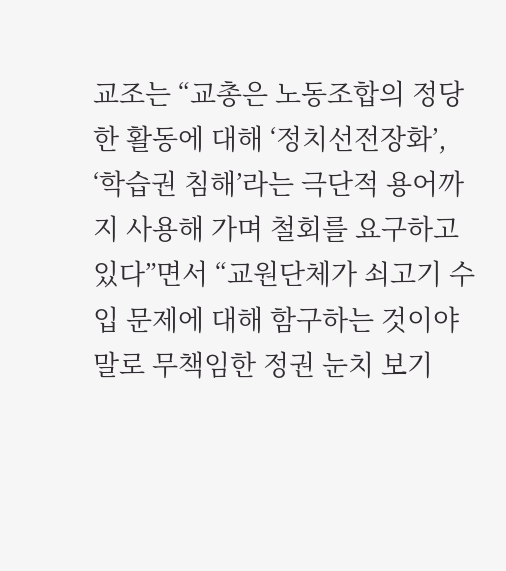교조는 “교총은 노동조합의 정당한 활동에 대해 ‘정치선전장화’, ‘학습권 침해’라는 극단적 용어까지 사용해 가며 철회를 요구하고 있다”면서 “교원단체가 쇠고기 수입 문제에 대해 함구하는 것이야말로 무책임한 정권 눈치 보기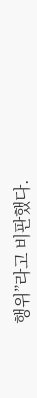행위”라고 비판했다.